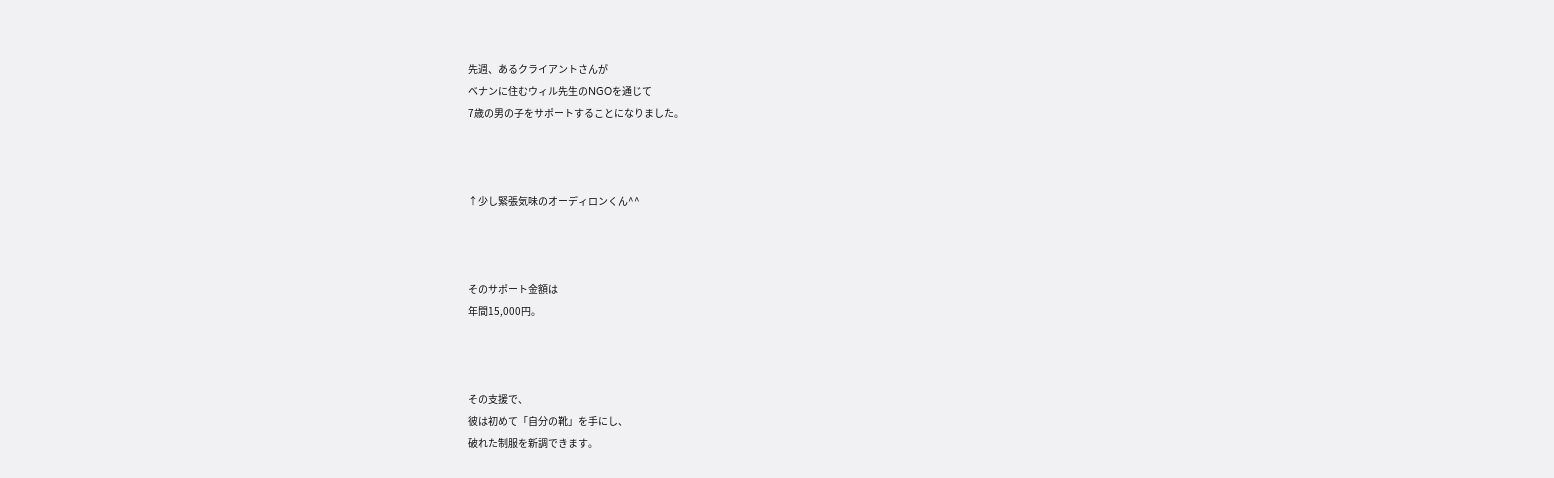先週、あるクライアントさんが
ベナンに住むウィル先生のNGOを通じて
7歳の男の子をサポートすることになりました。



↑少し緊張気味のオーディロンくん^^



そのサポート金額は
年間15,000円。



その支援で、
彼は初めて「自分の靴」を手にし、
破れた制服を新調できます。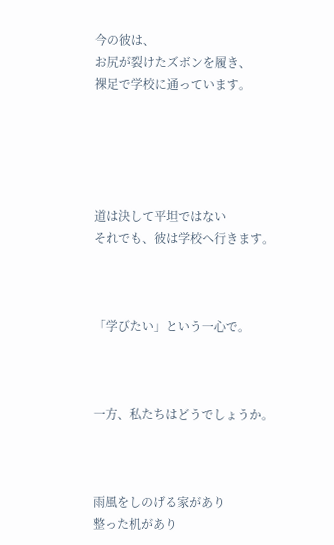今の彼は、
お尻が裂けたズボンを履き、
裸足で学校に通っています。





道は決して平坦ではない
それでも、彼は学校へ行きます。



「学びたい」という一心で。



一方、私たちはどうでしょうか。



雨風をしのげる家があり
整った机があり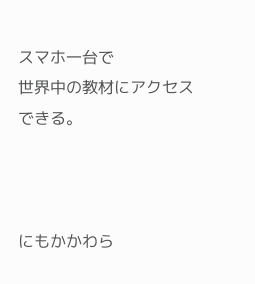スマホ一台で
世界中の教材にアクセスできる。



にもかかわら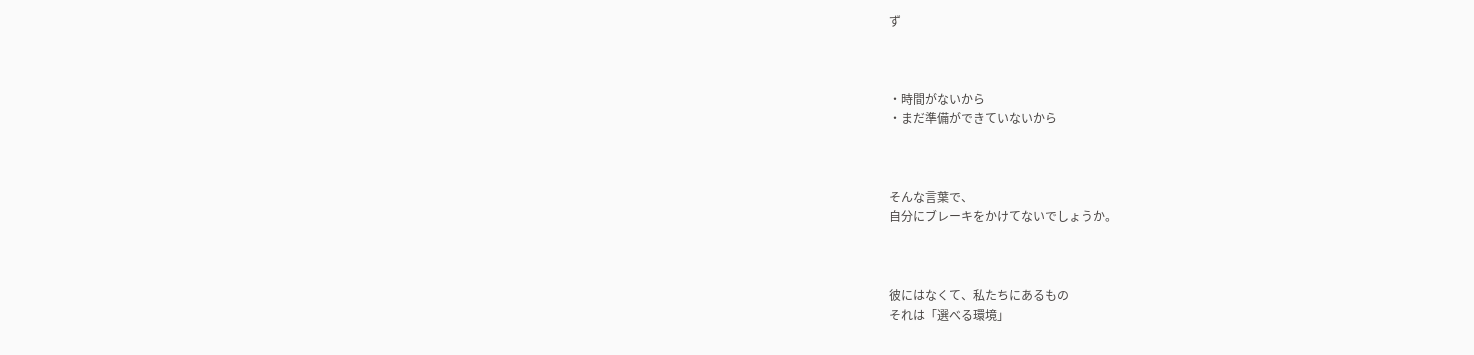ず



・時間がないから
・まだ準備ができていないから



そんな言葉で、
自分にブレーキをかけてないでしょうか。



彼にはなくて、私たちにあるもの
それは「選べる環境」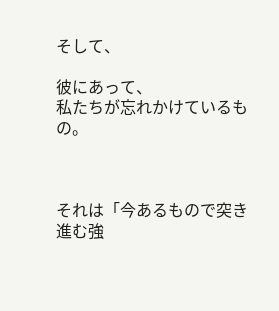そして、

彼にあって、
私たちが忘れかけているもの。



それは「今あるもので突き進む強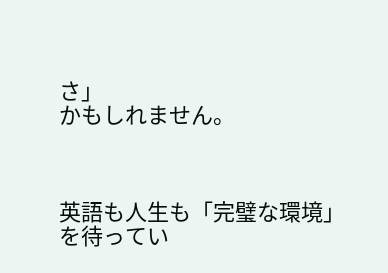さ」
かもしれません。



英語も人生も「完璧な環境」
を待ってい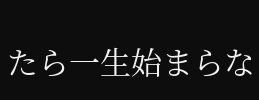たら一生始まらな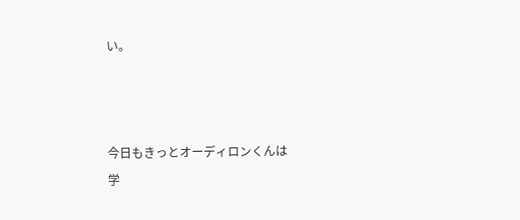い。



今日もきっとオーディロンくんは
学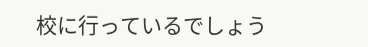校に行っているでしょう